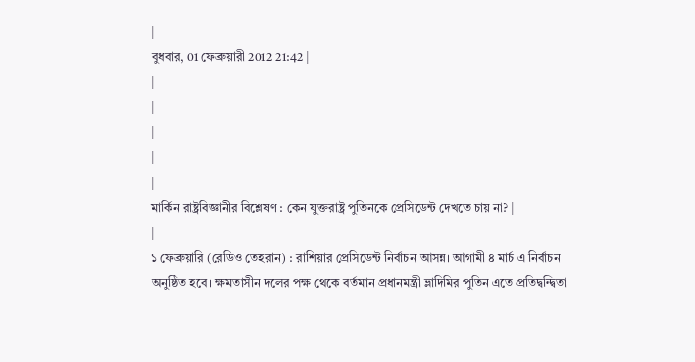|
বুধবার, 01 ফেব্রুয়ারী 2012 21:42 |
|
|
|
|
|
মার্কিন রাষ্ট্রবিজ্ঞানীর বিশ্লেষণ : কেন যুক্তরাষ্ট্র পুতিনকে প্রেসিডেন্ট দেখতে চায় না? |
|
১ ফেব্রুয়ারি (রেডিও তেহরান) : রাশিয়ার প্রেসিডেন্ট নির্বাচন আসন্ন। আগামী ৪ মার্চ এ নির্বাচন অনুষ্ঠিত হবে। ক্ষমতাসীন দলের পক্ষ থেকে বর্তমান প্রধানমন্ত্রী ভ্লাদিমির পুতিন এতে প্রতিদ্বন্দ্বিতা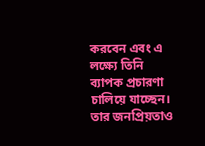করবেন এবং এ লক্ষ্যে তিনি ব্যাপক প্রচারণা চালিয়ে যাচ্ছেন। তার জনপ্রিয়তাও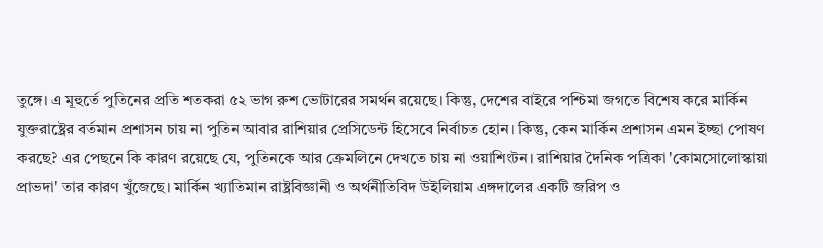তুঙ্গে। এ মূহুর্তে পুতিনের প্রতি শতকরা ৫২ ভাগ রুশ ভোটারের সমর্থন রয়েছে। কিন্তু, দেশের বাইরে পশ্চিমা জগতে বিশেষ করে মার্কিন যুক্তরাষ্ট্রের বর্তমান প্রশাসন চায় না পুতিন আবার রাশিয়ার প্রেসিডেন্ট হিসেবে নির্বাচত হোন। কিন্তু, কেন মার্কিন প্রশাসন এমন ইচ্ছা পোষণ করছে? এর পেছনে কি কারণ রয়েছে যে, পুতিনকে আর ক্রেমলিনে দেখতে চায় না ওয়াশিংটন। রাশিয়ার দৈনিক পত্রিকা 'কোমসোলোস্কায়া প্রাভদা' তার কারণ খুঁজেছে। মার্কিন খ্যাতিমান রাষ্ট্রবিজ্ঞানী ও অর্থনীতিবিদ উইলিয়াম এঙ্গদালের একটি জরিপ ও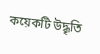কয়েকটি উদ্ধৃতি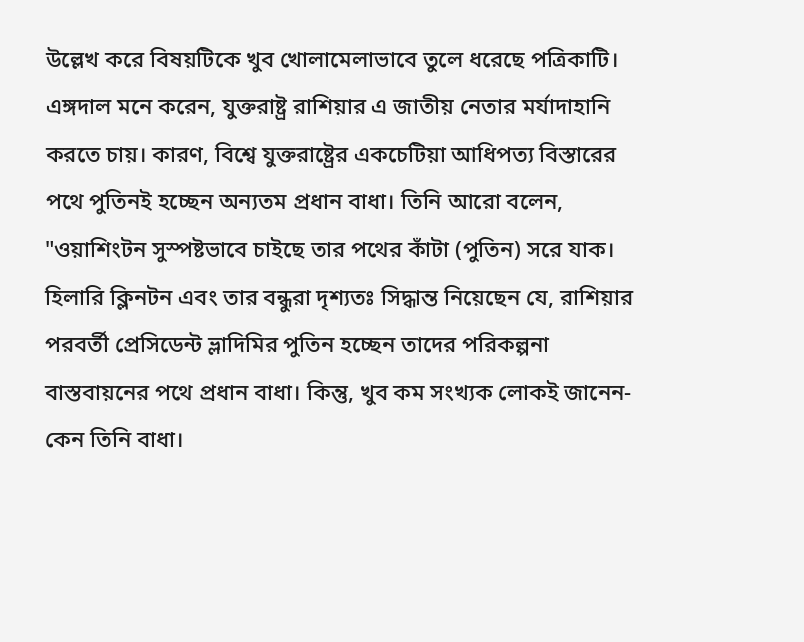উল্লেখ করে বিষয়টিকে খুব খোলামেলাভাবে তুলে ধরেছে পত্রিকাটি। এঙ্গদাল মনে করেন, যুক্তরাষ্ট্র রাশিয়ার এ জাতীয় নেতার মর্যাদাহানি করতে চায়। কারণ, বিশ্বে যুক্তরাষ্ট্রের একচেটিয়া আধিপত্য বিস্তারের পথে পুতিনই হচ্ছেন অন্যতম প্রধান বাধা। তিনি আরো বলেন, "ওয়াশিংটন সুস্পষ্টভাবে চাইছে তার পথের কাঁটা (পুতিন) সরে যাক। হিলারি ক্লিনটন এবং তার বন্ধুরা দৃশ্যতঃ সিদ্ধান্ত নিয়েছেন যে, রাশিয়ার পরবর্তী প্রেসিডেন্ট ভ্লাদিমির পুতিন হচ্ছেন তাদের পরিকল্পনা বাস্তবায়নের পথে প্রধান বাধা। কিন্তু, খুব কম সংখ্যক লোকই জানেন- কেন তিনি বাধা।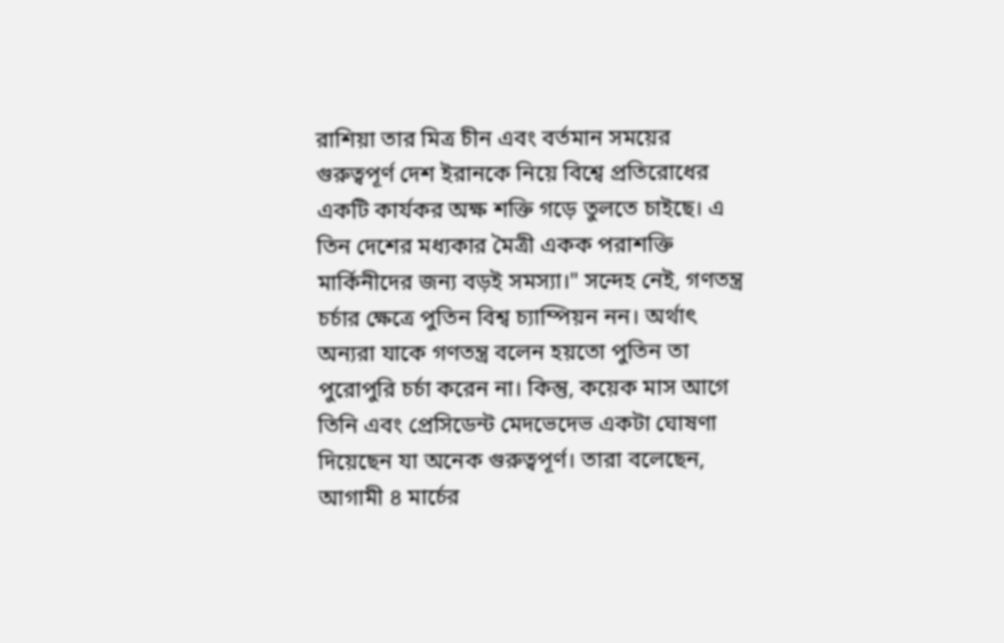রাশিয়া তার মিত্র চীন এবং বর্তমান সময়ের গুরুত্বপূর্ণ দেশ ইরানকে নিয়ে বিশ্বে প্রতিরোধের একটি কার্যকর অক্ষ শক্তি গড়ে তুলতে চাইছে। এ তিন দেশের মধ্যকার মৈত্রী একক পরাশক্তি মার্কিনীদের জন্য বড়ই সমস্যা।" সন্দেহ নেই, গণতন্ত্র চর্চার ক্ষেত্রে পুতিন বিশ্ব চ্যাম্পিয়ন নন। অর্থাৎ অন্যরা যাকে গণতন্ত্র বলেন হয়তো পুতিন তা পুরোপুরি চর্চা করেন না। কিন্তু, কয়েক মাস আগে তিনি এবং প্রেসিডেন্ট মেদভেদেভ একটা ঘোষণা দিয়েছেন যা অনেক গুরুত্বপূর্ণ। তারা বলেছেন, আগামী ৪ মার্চের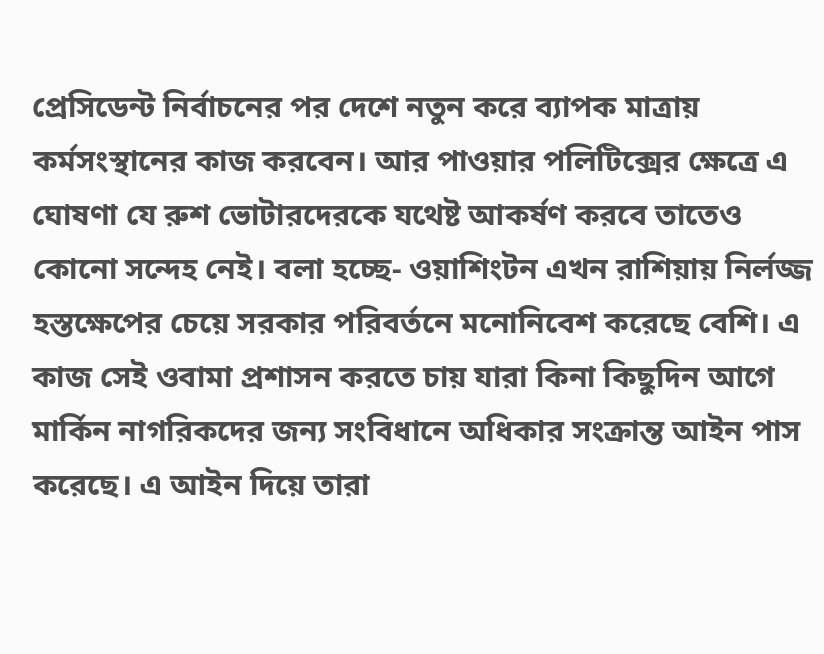প্রেসিডেন্ট নির্বাচনের পর দেশে নতুন করে ব্যাপক মাত্রায় কর্মসংস্থানের কাজ করবেন। আর পাওয়ার পলিটিক্সের ক্ষেত্রে এ ঘোষণা যে রুশ ভোটারদেরকে যথেষ্ট আকর্ষণ করবে তাতেও কোনো সন্দেহ নেই। বলা হচ্ছে- ওয়াশিংটন এখন রাশিয়ায় নির্লজ্জ হস্তক্ষেপের চেয়ে সরকার পরিবর্তনে মনোনিবেশ করেছে বেশি। এ কাজ সেই ওবামা প্রশাসন করতে চায় যারা কিনা কিছুদিন আগে মার্কিন নাগরিকদের জন্য সংবিধানে অধিকার সংক্রান্ত আইন পাস করেছে। এ আইন দিয়ে তারা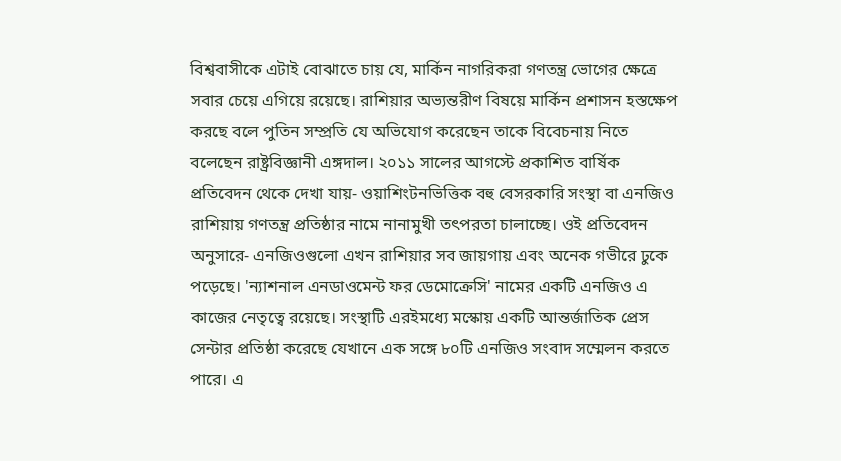বিশ্ববাসীকে এটাই বোঝাতে চায় যে, মার্কিন নাগরিকরা গণতন্ত্র ভোগের ক্ষেত্রে সবার চেয়ে এগিয়ে রয়েছে। রাশিয়ার অভ্যন্তরীণ বিষয়ে মার্কিন প্রশাসন হস্তক্ষেপ করছে বলে পুতিন সম্প্রতি যে অভিযোগ করেছেন তাকে বিবেচনায় নিতে বলেছেন রাষ্ট্রবিজ্ঞানী এঙ্গদাল। ২০১১ সালের আগস্টে প্রকাশিত বার্ষিক প্রতিবেদন থেকে দেখা যায়- ওয়াশিংটনভিত্তিক বহু বেসরকারি সংস্থা বা এনজিও রাশিয়ায় গণতন্ত্র প্রতিষ্ঠার নামে নানামুখী তৎপরতা চালাচ্ছে। ওই প্রতিবেদন অনুসারে- এনজিওগুলো এখন রাশিয়ার সব জায়গায় এবং অনেক গভীরে ঢুকে পড়েছে। 'ন্যাশনাল এনডাওমেন্ট ফর ডেমোক্রেসি' নামের একটি এনজিও এ কাজের নেতৃত্বে রয়েছে। সংস্থাটি এরইমধ্যে মস্কোয় একটি আন্তর্জাতিক প্রেস সেন্টার প্রতিষ্ঠা করেছে যেখানে এক সঙ্গে ৮০টি এনজিও সংবাদ সম্মেলন করতে পারে। এ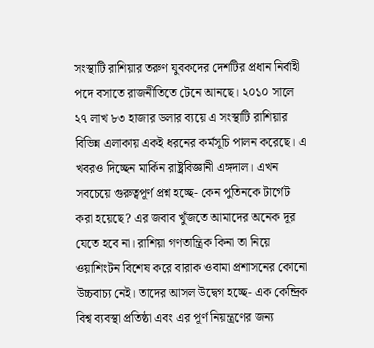সংস্থাটি রাশিয়ার তরুণ যুবকদের দেশটির প্রধান নির্বাহী পদে বসাতে রাজনীতিতে টেনে আনছে। ২০১০ সালে ২৭ লাখ ৮৩ হাজার ডলার ব্যয়ে এ সংস্থাটি রাশিয়ার বিভিন্ন এলাকায় একই ধরনের কর্মসূচি পালন করেছে। এ খবরও দিচ্ছেন মার্কিন রাষ্ট্রবিজ্ঞানী এঙ্গদাল। এখন সবচেয়ে গুরুত্বপূর্ণ প্রশ্ন হচ্ছে- কেন পুতিনকে টার্গেট করা হয়েছে? এর জবাব খুঁজতে আমাদের অনেক দূর যেতে হবে না। রাশিয়া গণতান্ত্রিক কিনা তা নিয়ে ওয়াশিংটন বিশেষ করে বারাক ওবামা প্রশাসনের কোনো উচ্চবাচ্য নেই। তাদের আসল উদ্বেগ হচ্ছে- এক কেন্দ্রিক বিশ্ব ব্যবস্থা প্রতিষ্ঠা এবং এর পূর্ণ নিয়ন্ত্রণের জন্য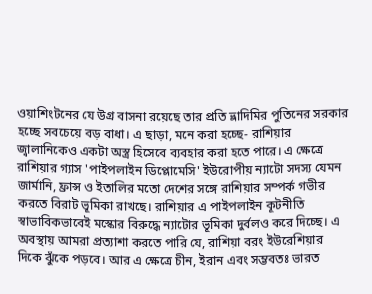ওয়াশিংটনের যে উগ্র বাসনা রয়েছে তার প্রতি ভ্লাদিমির পুতিনের সরকার হচ্ছে সবচেয়ে বড় বাধা। এ ছাড়া, মনে করা হচ্ছে- রাশিয়ার জ্বালানিকেও একটা অস্ত্র হিসেবে ব্যবহার করা হতে পারে। এ ক্ষেত্রে রাশিয়ার গ্যাস 'পাইপলাইন ডিপ্লোমেসি' ইউরোপীয় ন্যাটো সদস্য যেমন জার্মানি, ফ্রান্স ও ইতালির মতো দেশের সঙ্গে রাশিয়ার সম্পর্ক গভীর করতে বিরাট ভূমিকা রাখছে। রাশিয়ার এ পাইপলাইন কূটনীতি স্বাভাবিকভাবেই মস্কোর বিরুদ্ধে ন্যাটোর ভূমিকা দুর্বলও করে দিচ্ছে। এ অবস্থায় আমরা প্রত্যাশা করতে পারি যে, রাশিয়া বরং ইউরেশিয়ার দিকে ঝুঁকে পড়বে। আর এ ক্ষেত্রে চীন, ইরান এবং সম্ভবতঃ ভারত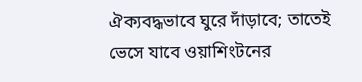ঐক্যবদ্ধভাবে ঘুরে দাঁড়াবে; তাতেই ভেসে যাবে ওয়াশিংটনের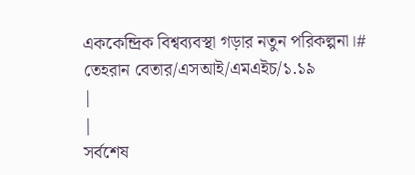এককেন্দ্রিক বিশ্বব্যবস্থা গড়ার নতুন পরিকল্পনা।#
তেহরান বেতার/এসআই/এমএইচ/১.১৯
|
|
সর্বশেষ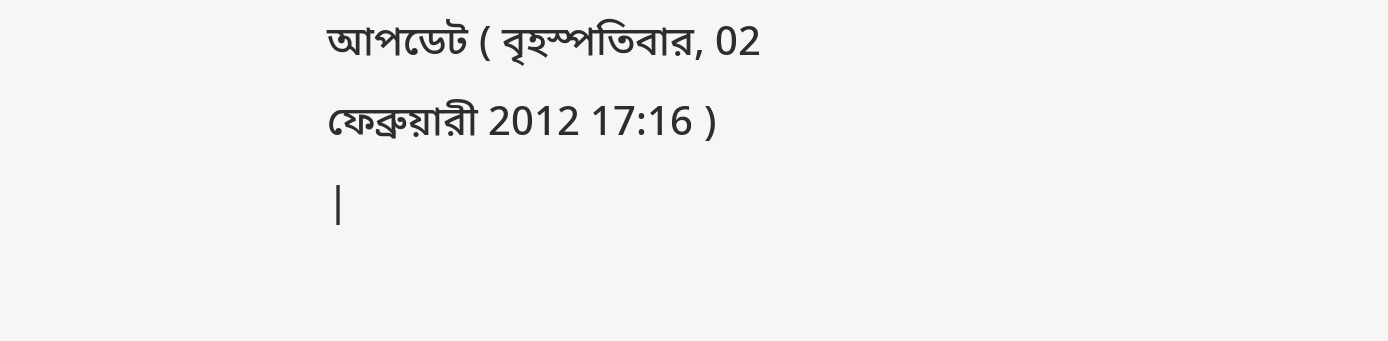আপডেট ( বৃহস্পতিবার, 02 ফেব্রুয়ারী 2012 17:16 )
|